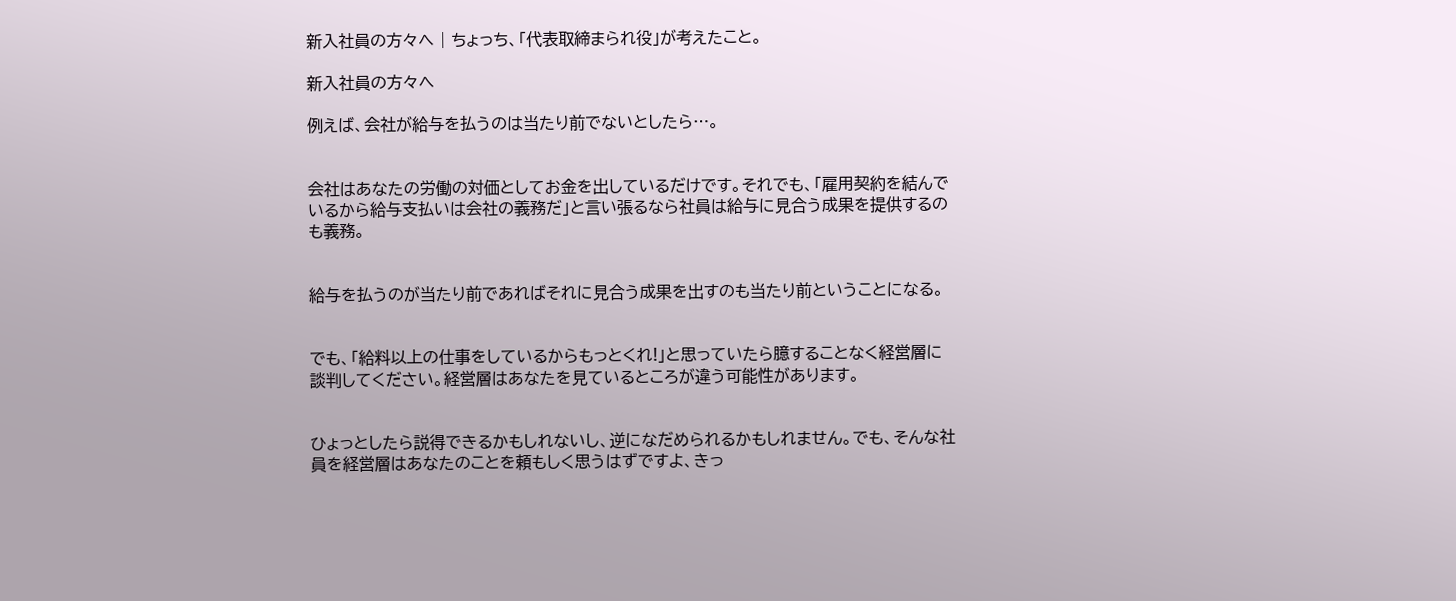新入社員の方々へ | ちょっち、「代表取締まられ役」が考えたこと。

新入社員の方々へ

例えば、会社が給与を払うのは当たり前でないとしたら…。


会社はあなたの労働の対価としてお金を出しているだけです。それでも、「雇用契約を結んでいるから給与支払いは会社の義務だ」と言い張るなら社員は給与に見合う成果を提供するのも義務。


給与を払うのが当たり前であればそれに見合う成果を出すのも当たり前ということになる。


でも、「給料以上の仕事をしているからもっとくれ!」と思っていたら臆することなく経営層に談判してください。経営層はあなたを見ているところが違う可能性があります。


ひょっとしたら説得できるかもしれないし、逆になだめられるかもしれません。でも、そんな社員を経営層はあなたのことを頼もしく思うはずですよ、きっ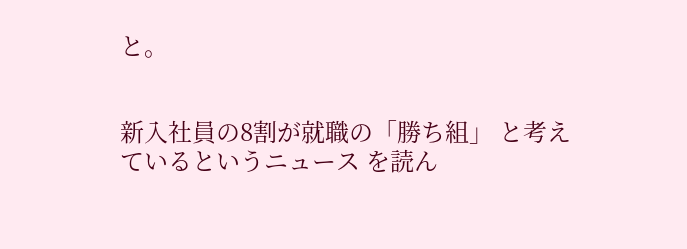と。


新入社員の8割が就職の「勝ち組」 と考えているというニュース を読ん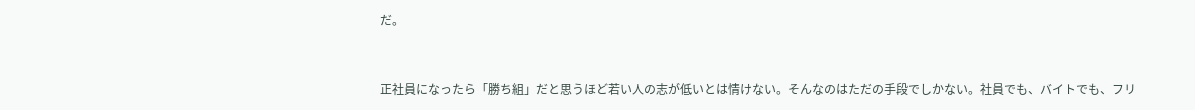だ。


正社員になったら「勝ち組」だと思うほど若い人の志が低いとは情けない。そんなのはただの手段でしかない。社員でも、バイトでも、フリ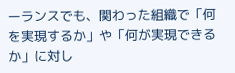ーランスでも、関わった組織で「何を実現するか」や「何が実現できるか」に対し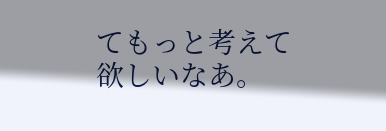てもっと考えて欲しいなあ。